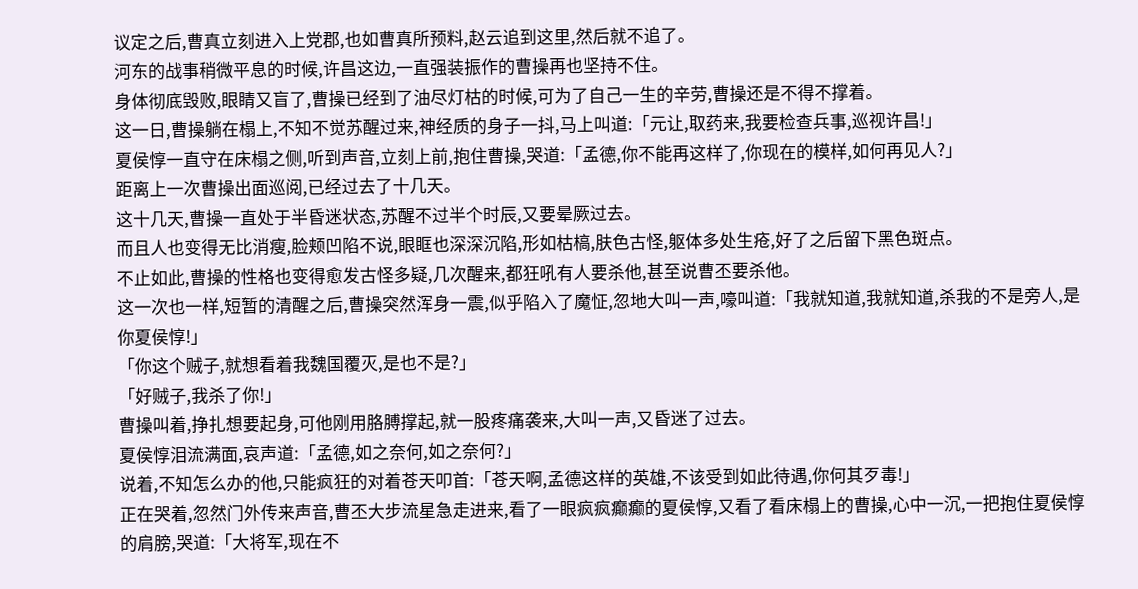议定之后,曹真立刻进入上党郡,也如曹真所预料,赵云追到这里,然后就不追了。
河东的战事稍微平息的时候,许昌这边,一直强装振作的曹操再也坚持不住。
身体彻底毁败,眼睛又盲了,曹操已经到了油尽灯枯的时候,可为了自己一生的辛劳,曹操还是不得不撑着。
这一日,曹操躺在榻上,不知不觉苏醒过来,神经质的身子一抖,马上叫道:「元让,取药来,我要检查兵事,巡视许昌!」
夏侯惇一直守在床榻之侧,听到声音,立刻上前,抱住曹操,哭道:「孟德,你不能再这样了,你现在的模样,如何再见人?」
距离上一次曹操出面巡阅,已经过去了十几天。
这十几天,曹操一直处于半昏迷状态,苏醒不过半个时辰,又要晕厥过去。
而且人也变得无比消瘦,脸颊凹陷不说,眼眶也深深沉陷,形如枯槁,肤色古怪,躯体多处生疮,好了之后留下黑色斑点。
不止如此,曹操的性格也变得愈发古怪多疑,几次醒来,都狂吼有人要杀他,甚至说曹丕要杀他。
这一次也一样,短暂的清醒之后,曹操突然浑身一震,似乎陷入了魔怔,忽地大叫一声,嚎叫道:「我就知道,我就知道,杀我的不是旁人,是你夏侯惇!」
「你这个贼子,就想看着我魏国覆灭,是也不是?」
「好贼子,我杀了你!」
曹操叫着,挣扎想要起身,可他刚用胳膊撑起,就一股疼痛袭来,大叫一声,又昏迷了过去。
夏侯惇泪流满面,哀声道:「孟德,如之奈何,如之奈何?」
说着,不知怎么办的他,只能疯狂的对着苍天叩首:「苍天啊,孟德这样的英雄,不该受到如此待遇,你何其歹毒!」
正在哭着,忽然门外传来声音,曹丕大步流星急走进来,看了一眼疯疯癫癫的夏侯惇,又看了看床榻上的曹操,心中一沉,一把抱住夏侯惇的肩膀,哭道:「大将军,现在不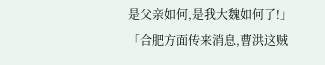是父亲如何,是我大魏如何了!」
「合肥方面传来消息,曹洪这贼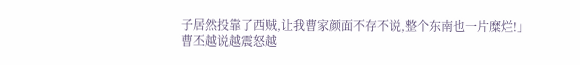子居然投靠了西贼,让我曹家颜面不存不说,整个东南也一片糜烂!」
曹丕越说越震怒越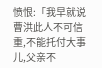愤恨:「我早就说曹洪此人不可信重,不能托付大事儿,父亲不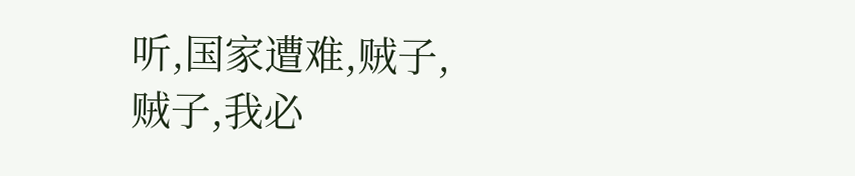听,国家遭难,贼子,贼子,我必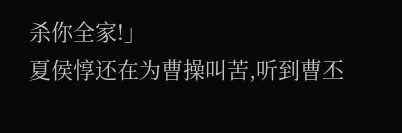杀你全家!」
夏侯惇还在为曹操叫苦,听到曹丕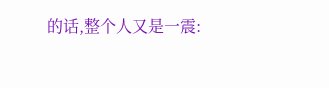的话,整个人又是一震: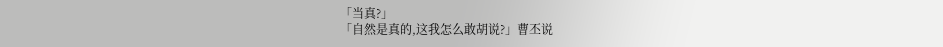「当真?」
「自然是真的,这我怎么敢胡说?」曹丕说